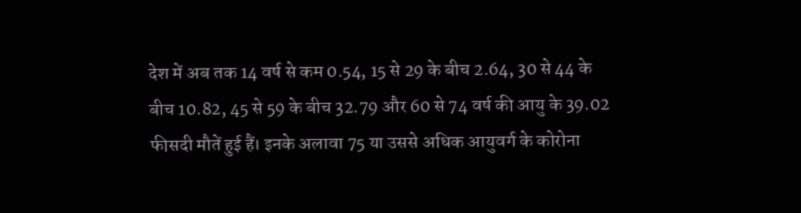देश में अब तक 14 वर्ष से कम 0.54, 15 से 29 के बीच 2.64, 30 से 44 के बीच 10.82, 45 से 59 के बीच 32.79 और 60 से 74 वर्ष की आयु के 39.02 फीसदी मौतें हुई हैं। इनके अलावा 75 या उससे अधिक आयुवर्ग के कोरोना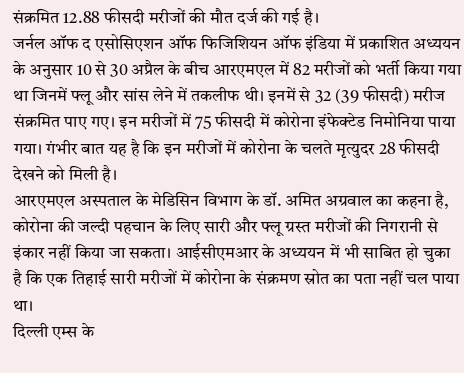संक्रमित 12.88 फीसदी मरीजों की मौत दर्ज की गई है।
जर्नल ऑफ द एसोसिएशन ऑफ फिजिशियन ऑफ इंडिया में प्रकाशित अध्ययन के अनुसार 10 से 30 अप्रैल के बीच आरएमएल में 82 मरीजों को भर्ती किया गया था जिनमें फ्लू और सांस लेने में तकलीफ थी। इनमें से 32 (39 फीसदी) मरीज संक्रमित पाए गए। इन मरीजों में 75 फीसदी में कोरोना इंफेक्टेड निमोनिया पाया गया। गंभीर बात यह है कि इन मरीजों में कोरोना के चलते मृत्युदर 28 फीसदी देखने को मिली है।
आरएमएल अस्पताल के मेडिसिन विभाग के डॉ. अमित अग्रवाल का कहना है, कोरोना की जल्दी पहचान के लिए सारी और फ्लू ग्रस्त मरीजों की निगरानी से इंकार नहीं किया जा सकता। आईसीएमआर के अध्ययन में भी साबित हो चुका है कि एक तिहाई सारी मरीजों में कोरोना के संक्रमण स्रोत का पता नहीं चल पाया था।
दिल्ली एम्स के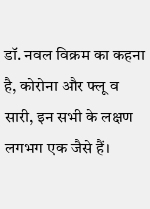डॉ. नवल विक्रम का कहना है, कोरोना और फ्लू व सारी, इन सभी के लक्षण लगभग एक जैसे हैं।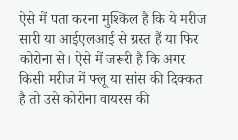ऐसे में पता करना मुश्किल है कि ये मरीज सारी या आईएलआई से ग्रस्त हैं या फिर कोरोना से। ऐसे में जरूरी है कि अगर किसी मरीज में फ्लू या सांस की दिक्कत है तो उसे कोरोना वायरस की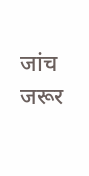जांच जरूर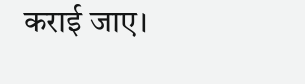कराई जाए।